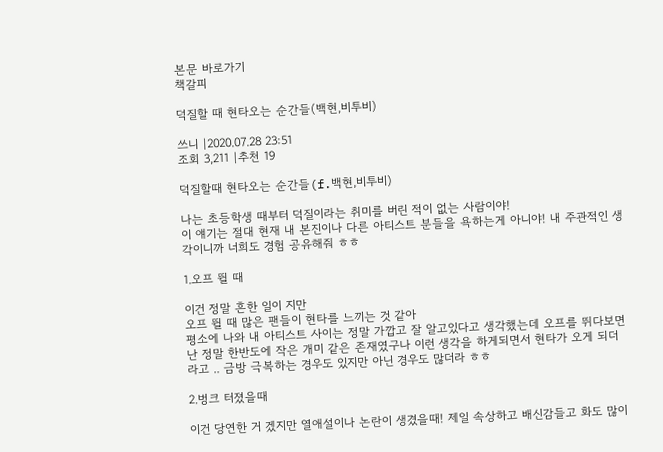본문 바로가기
책갈피

덕질할 때 현타오는 순간들(백현,비투비)

쓰니 |2020.07.28 23:51
조회 3,211 |추천 19

덕질할때 현타오는 순간들(f.백현,비투비)

나는 초등학생 때부터 덕질이라는 취미를 버린 적이 없는 사람이야!
이 얘기는 절대 현재 내 본진이나 다른 아티스트 분들을 욕하는게 아니야! 내 주관적인 생각이니까 너희도 경험 공유해줘 ㅎㅎ

1.오프 뛸 때

이건 정말 흔한 일이 지만
오프 뛸 때 많은 팬들이 현타를 느끼는 것 같아
평소에 나와 내 아티스트 사이는 정말 가깝고 잘 알고있다고 생각했는데 오프를 뛰다보면 난 정말 한반도에 작은 개미 같은 존재였구나 이런 생각을 하게되면서 현타가 오게 되더라고 .. 금방 극복하는 경우도 있지만 아닌 경우도 많더라 ㅎㅎ

2.벙크 터졌을때

이건 당연한 거 겠지만 열애설이나 논란이 생겼을때! 제일 속상하고 배신감들고 화도 많이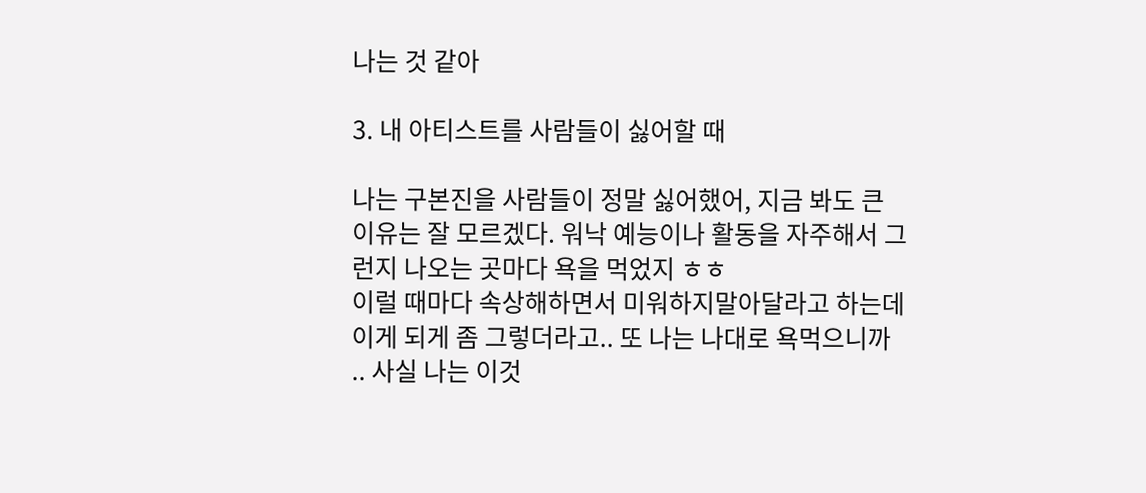나는 것 같아

3. 내 아티스트를 사람들이 싫어할 때

나는 구본진을 사람들이 정말 싫어했어, 지금 봐도 큰 이유는 잘 모르겠다. 워낙 예능이나 활동을 자주해서 그런지 나오는 곳마다 욕을 먹었지 ㅎㅎ
이럴 때마다 속상해하면서 미워하지말아달라고 하는데 이게 되게 좀 그렇더라고.. 또 나는 나대로 욕먹으니까 .. 사실 나는 이것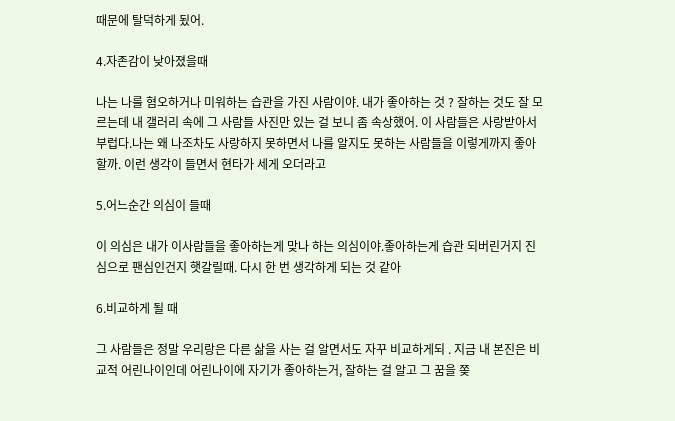때문에 탈덕하게 됬어.

4.자존감이 낮아졌을때

나는 나를 혐오하거나 미워하는 습관을 가진 사람이야. 내가 좋아하는 것 ? 잘하는 것도 잘 모르는데 내 갤러리 속에 그 사람들 사진만 있는 걸 보니 좀 속상했어. 이 사람들은 사랑받아서 부럽다.나는 왜 나조차도 사랑하지 못하면서 나를 알지도 못하는 사람들을 이렇게까지 좋아할까. 이런 생각이 들면서 현타가 세게 오더라고

5.어느순간 의심이 들때

이 의심은 내가 이사람들을 좋아하는게 맞나 하는 의심이야.좋아하는게 습관 되버린거지 진심으로 팬심인건지 햇갈릴때. 다시 한 번 생각하게 되는 것 같아

6.비교하게 될 때

그 사람들은 정말 우리랑은 다른 삶을 사는 걸 알면서도 자꾸 비교하게되 . 지금 내 본진은 비교적 어린나이인데 어린나이에 자기가 좋아하는거, 잘하는 걸 알고 그 꿈을 쫒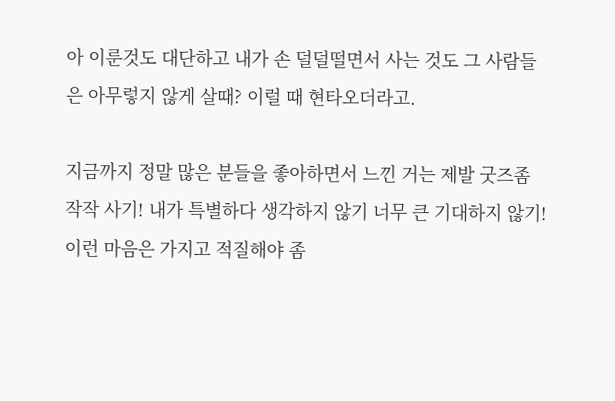아 이룬것도 대단하고 내가 손 덜덜떨면서 사는 것도 그 사람들은 아무렇지 않게 살때? 이럴 때 현타오더라고.

지금까지 정말 많은 분들을 좋아하면서 느낀 거는 제발 굿즈좀 작작 사기! 내가 특별하다 생각하지 않기 너무 큰 기대하지 않기! 이런 마음은 가지고 적질해야 좀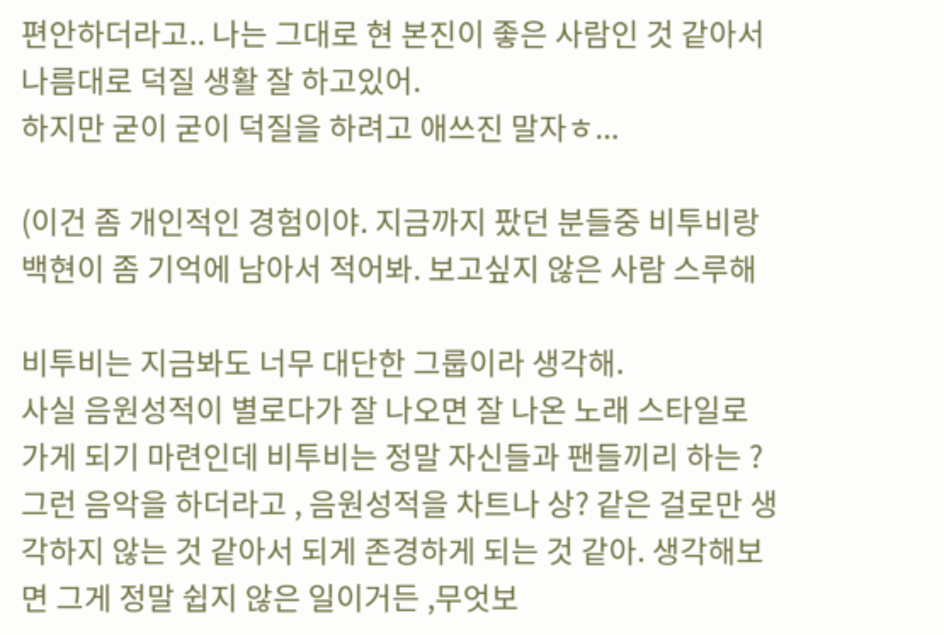편안하더라고.. 나는 그대로 현 본진이 좋은 사람인 것 같아서 나름대로 덕질 생활 잘 하고있어.
하지만 굳이 굳이 덕질을 하려고 애쓰진 말자ㅎ...

(이건 좀 개인적인 경험이야. 지금까지 팠던 분들중 비투비랑 백현이 좀 기억에 남아서 적어봐. 보고싶지 않은 사람 스루해

비투비는 지금봐도 너무 대단한 그룹이라 생각해.
사실 음원성적이 별로다가 잘 나오면 잘 나온 노래 스타일로 가게 되기 마련인데 비투비는 정말 자신들과 팬들끼리 하는 ? 그런 음악을 하더라고 , 음원성적을 차트나 상? 같은 걸로만 생각하지 않는 것 같아서 되게 존경하게 되는 것 같아. 생각해보면 그게 정말 쉽지 않은 일이거든 ,무엇보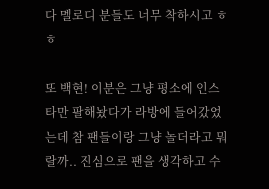다 멜로디 분들도 너무 착하시고 ㅎㅎ

또 백현! 이분은 그냥 평소에 인스타만 팔해놨다가 라방에 들어갔었는데 참 팬들이랑 그냥 놀더라고 뭐랄까.. 진심으로 팬을 생각하고 수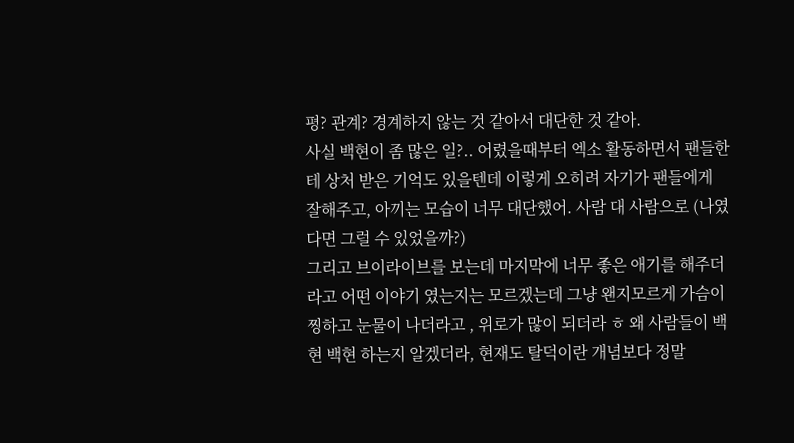평? 관계? 경계하지 않는 것 같아서 대단한 것 같아.
사실 백현이 좀 많은 일?.. 어렸을때부터 엑소 활동하면서 팬들한테 상처 받은 기억도 있을텐데 이렇게 오히려 자기가 팬들에게 잘해주고, 아끼는 모습이 너무 대단했어. 사람 대 사람으로 (나였다면 그럴 수 있었을까?)
그리고 브이라이브를 보는데 마지막에 너무 좋은 애기를 해주더라고 어떤 이야기 였는지는 모르겠는데 그냥 왠지모르게 가슴이 찡하고 눈물이 나더라고 , 위로가 많이 되더라 ㅎ 왜 사람들이 백현 백현 하는지 알겠더라, 현재도 탈덕이란 개념보다 정말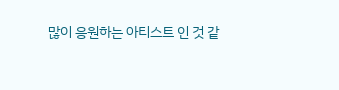많이 응원하는 아티스트 인 것 같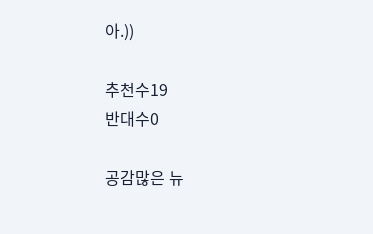아.))

추천수19
반대수0

공감많은 뉴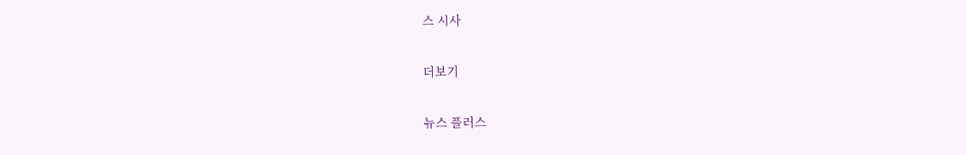스 시사

더보기

뉴스 플러스